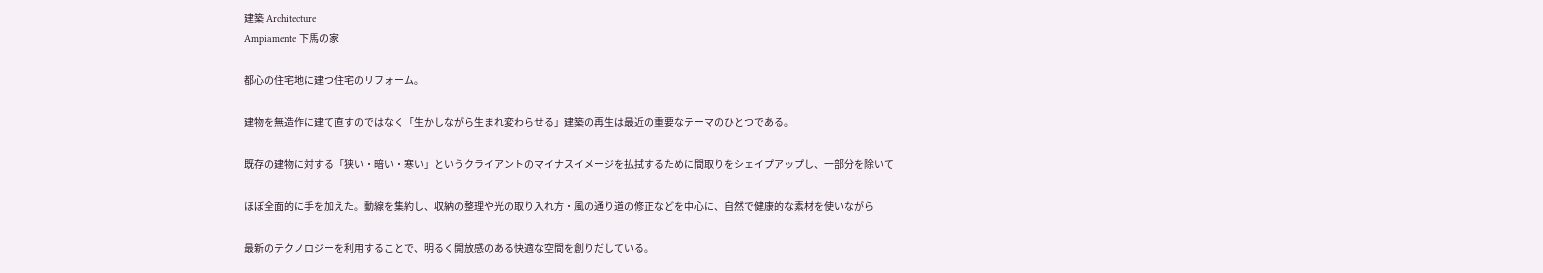建築 Architecture
Ampiamente 下馬の家

都心の住宅地に建つ住宅のリフォーム。

建物を無造作に建て直すのではなく「生かしながら生まれ変わらせる」建築の再生は最近の重要なテーマのひとつである。

既存の建物に対する「狭い・暗い・寒い」というクライアントのマイナスイメージを払拭するために間取りをシェイプアップし、一部分を除いて

ほぼ全面的に手を加えた。動線を集約し、収納の整理や光の取り入れ方・風の通り道の修正などを中心に、自然で健康的な素材を使いながら

最新のテクノロジーを利用することで、明るく開放感のある快適な空間を創りだしている。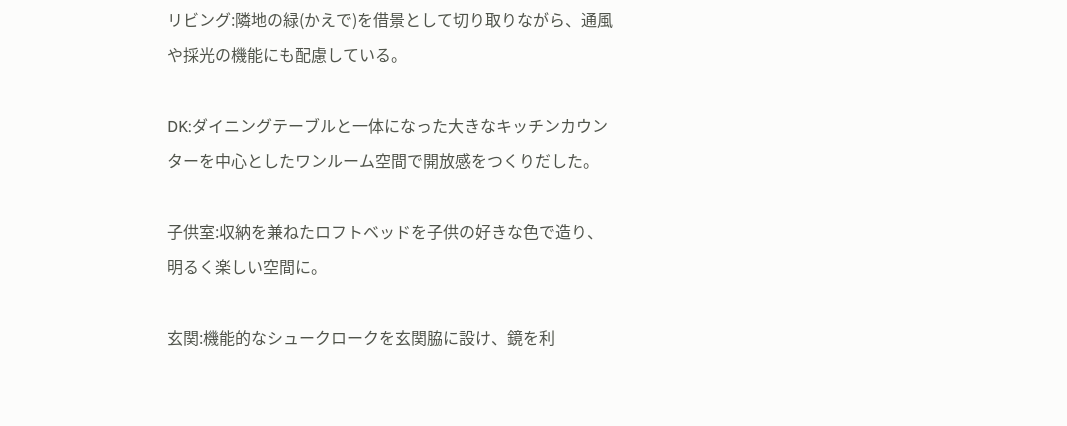リビング:隣地の緑(かえで)を借景として切り取りながら、通風や採光の機能にも配慮している。

DK:ダイニングテーブルと一体になった大きなキッチンカウンターを中心としたワンルーム空間で開放感をつくりだした。

子供室:収納を兼ねたロフトベッドを子供の好きな色で造り、明るく楽しい空間に。

玄関:機能的なシュークロークを玄関脇に設け、鏡を利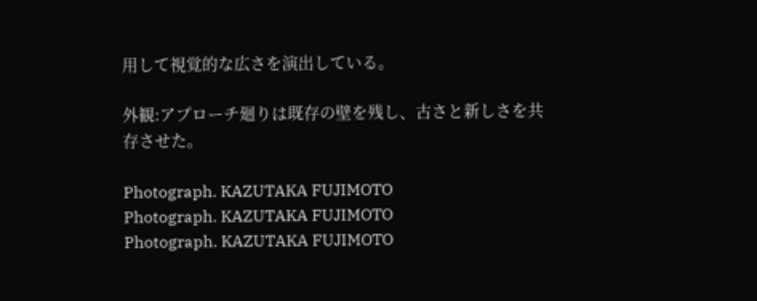用して視覚的な広さを演出している。

外観:アプローチ廻りは既存の壁を残し、古さと新しさを共存させた。

Photograph. KAZUTAKA FUJIMOTO
Photograph. KAZUTAKA FUJIMOTO
Photograph. KAZUTAKA FUJIMOTO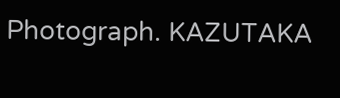Photograph. KAZUTAKA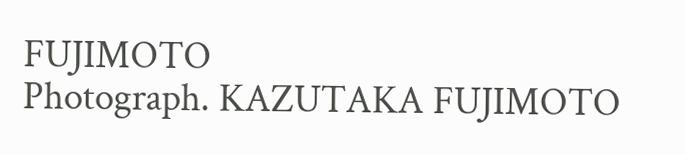FUJIMOTO
Photograph. KAZUTAKA FUJIMOTO